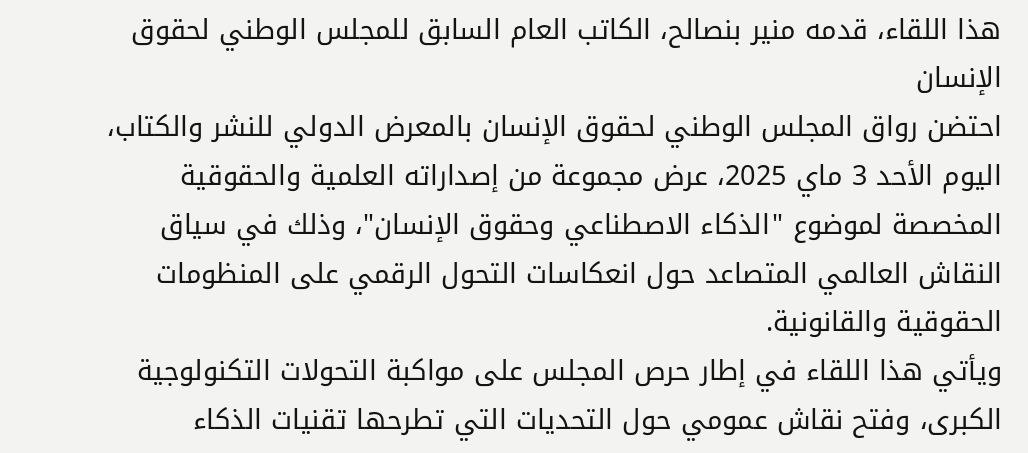هذا اللقاء، قدمه منير بنصالح، الكاتب العام السابق للمجلس الوطني لحقوق الإنسان
احتضن رواق المجلس الوطني لحقوق الإنسان بالمعرض الدولي للنشر والكتاب، اليوم الأحد 3 ماي 2025، عرض مجموعة من إصداراته العلمية والحقوقية المخصصة لموضوع "الذكاء الاصطناعي وحقوق الإنسان"، وذلك في سياق النقاش العالمي المتصاعد حول انعكاسات التحول الرقمي على المنظومات الحقوقية والقانونية.
ويأتي هذا اللقاء في إطار حرص المجلس على مواكبة التحولات التكنولوجية الكبرى، وفتح نقاش عمومي حول التحديات التي تطرحها تقنيات الذكاء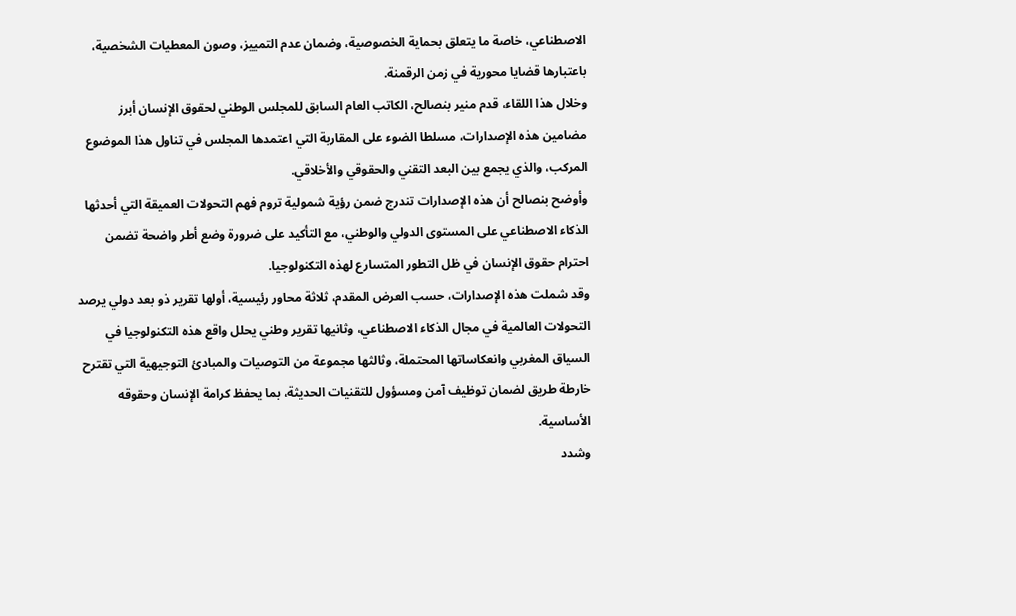الاصطناعي، خاصة ما يتعلق بحماية الخصوصية، وضمان عدم التمييز، وصون المعطيات الشخصية، باعتبارها قضايا محورية في زمن الرقمنة.
وخلال هذا اللقاء، قدم منير بنصالح، الكاتب العام السابق للمجلس الوطني لحقوق الإنسان أبرز مضامين هذه الإصدارات، مسلطا الضوء على المقاربة التي اعتمدها المجلس في تناول هذا الموضوع المركب، والذي يجمع بين البعد التقني والحقوقي والأخلاقي.
وأوضح بنصالح أن هذه الإصدارات تندرج ضمن رؤية شمولية تروم فهم التحولات العميقة التي أحدثها الذكاء الاصطناعي على المستوى الدولي والوطني، مع التأكيد على ضرورة وضع أطر واضحة تضمن احترام حقوق الإنسان في ظل التطور المتسارع لهذه التكنولوجيا.
وقد شملت هذه الإصدارات، حسب العرض المقدم، ثلاثة محاور رئيسية، أولها تقرير ذو بعد دولي يرصد التحولات العالمية في مجال الذكاء الاصطناعي، وثانيها تقرير وطني يحلل واقع هذه التكنولوجيا في السياق المغربي وانعكاساتها المحتملة، وثالثها مجموعة من التوصيات والمبادئ التوجيهية التي تقترح خارطة طريق لضمان توظيف آمن ومسؤول للتقنيات الحديثة، بما يحفظ كرامة الإنسان وحقوقه الأساسية.
وشدد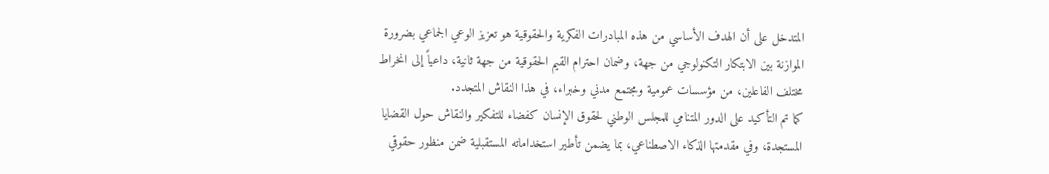المتدخل على أن الهدف الأساسي من هذه المبادرات الفكرية والحقوقية هو تعزيز الوعي الجماعي بضرورة الموازنة بين الابتكار التكنولوجي من جهة، وضمان احترام القيم الحقوقية من جهة ثانية، داعياً إلى انخراط مختلف الفاعلين، من مؤسسات عمومية ومجتمع مدني وخبراء، في هذا النقاش المتجدد.
كما تم التأكيد على الدور المتنامي للمجلس الوطني لحقوق الإنسان كفضاء للتفكير والنقاش حول القضايا المستجدة، وفي مقدمتها الذكاء الاصطناعي، بما يضمن تأطير استخداماته المستقبلية ضمن منظور حقوقي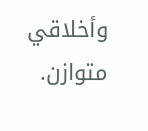وأخلاقي متوازن.